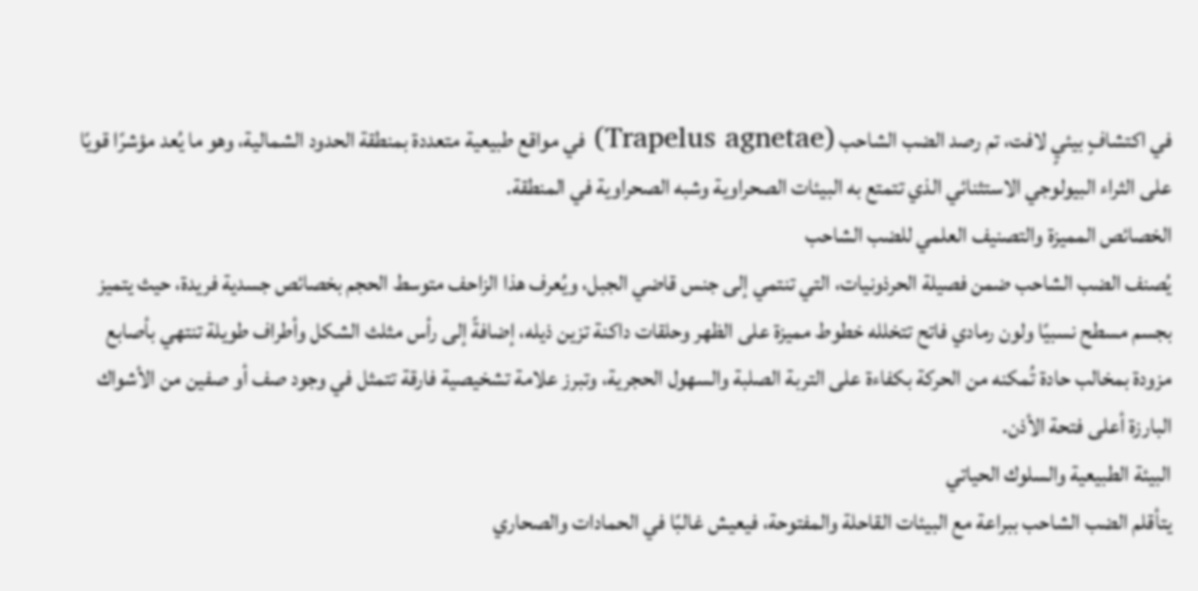في اكتشافٍ بيئيٍ لافت، تم رصد الضب الشاحب (Trapelus agnetae) في مواقع طبيعية متعددة بمنطقة الحدود الشمالية، وهو ما يُعد مؤشرًا قويًا على الثراء البيولوجي الاستثنائي الذي تتمتع به البيئات الصحراوية وشبه الصحراوية في المنطقة.
الخصائص المميزة والتصنيف العلمي للضب الشاحب
يُصنف الضب الشاحب ضمن فصيلة الحرذونيات، التي تنتمي إلى جنس قاضي الجبل، ويُعرف هذا الزاحف متوسط الحجم بخصائص جسدية فريدة، حيث يتميز بجسم مسطح نسبيًا ولون رمادي فاتح تتخلله خطوط مميزة على الظهر وحلقات داكنة تزين ذيله، إضافةً إلى رأس مثلث الشكل وأطراف طويلة تنتهي بأصابع مزودة بمخالب حادة تُمكنه من الحركة بكفاءة على التربة الصلبة والسهول الحجرية، وتبرز علامة تشخيصية فارقة تتمثل في وجود صف أو صفين من الأشواك البارزة أعلى فتحة الأذن.
البيئة الطبيعية والسلوك الحياتي
يتأقلم الضب الشاحب ببراعة مع البيئات القاحلة والمفتوحة، فيعيش غالبًا في الحمادات والصحاري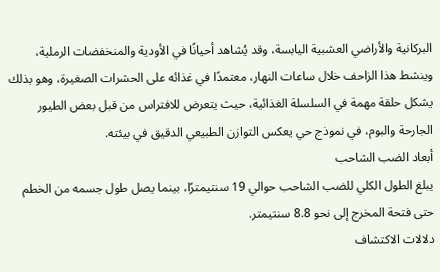البركانية والأراضي العشبية اليابسة، وقد يُشاهد أحيانًا في الأودية والمنخفضات الرملية، وينشط هذا الزاحف خلال ساعات النهار، معتمدًا في غذائه على الحشرات الصغيرة، وهو بذلك يشكل حلقة مهمة في السلسلة الغذائية، حيث يتعرض للافتراس من قبل بعض الطيور الجارحة والبوم، في نموذج حي يعكس التوازن الطبيعي الدقيق في بيئته.
أبعاد الضب الشاحب
يبلغ الطول الكلي للضب الشاحب حوالي 19 سنتيمترًا، بينما يصل طول جسمه من الخطم حتى فتحة المخرج إلى نحو 8.8 سنتيمتر.
دلالات الاكتشاف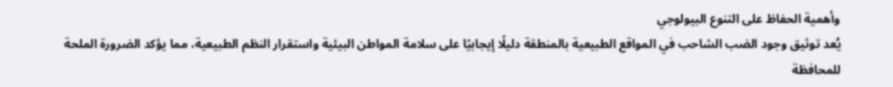وأهمية الحفاظ على التنوع البيولوجي
يُعد توثيق وجود الضب الشاحب في المواقع الطبيعية بالمنطقة دليلًا إيجابيًا على سلامة المواطن البيئية واستقرار النظم الطبيعية، مما يؤكد الضرورة الملحة للمحافظة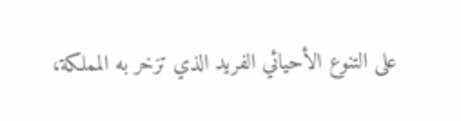على التنوع الأحيائي الفريد الذي تزخر به المملكة،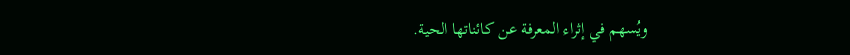ويُسهم في إثراء المعرفة عن كائناتها الحية.